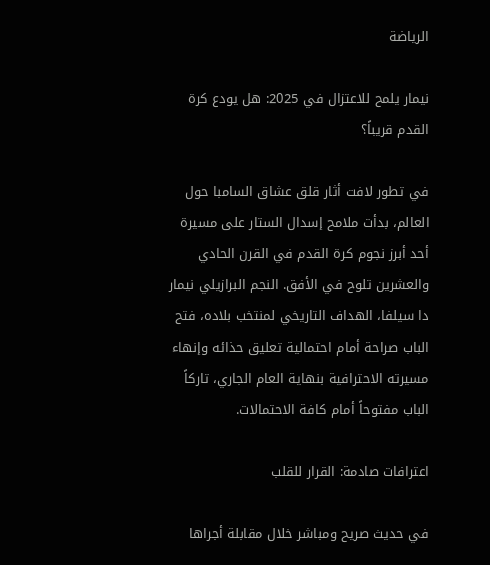الرياضة

نيمار يلمح للاعتزال في 2025: هل يودع كرة القدم قريباً؟

في تطور لافت أثار قلق عشاق السامبا حول العالم، بدأت ملامح إسدال الستار على مسيرة أحد أبرز نجوم كرة القدم في القرن الحادي والعشرين تلوح في الأفق. النجم البرازيلي نيمار دا سيلفا، الهداف التاريخي لمنتخب بلاده، فتح الباب صراحة أمام احتمالية تعليق حذائه وإنهاء مسيرته الاحترافية بنهاية العام الجاري، تاركاً الباب مفتوحاً أمام كافة الاحتمالات.

اعترافات صادمة: القرار للقلب

في حديث صريح ومباشر خلال مقابلة أجراها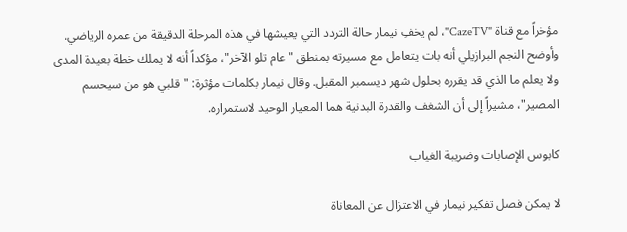مؤخراً مع قناة "CazeTV"، لم يخفِ نيمار حالة التردد التي يعيشها في هذه المرحلة الدقيقة من عمره الرياضي. وأوضح النجم البرازيلي أنه بات يتعامل مع مسيرته بمنطق "عام تلو الآخر"، مؤكداً أنه لا يملك خطة بعيدة المدى ولا يعلم ما الذي قد يقرره بحلول شهر ديسمبر المقبل. وقال نيمار بكلمات مؤثرة: "قلبي هو من سيحسم المصير"، مشيراً إلى أن الشغف والقدرة البدنية هما المعيار الوحيد لاستمراره.

كابوس الإصابات وضريبة الغياب

لا يمكن فصل تفكير نيمار في الاعتزال عن المعاناة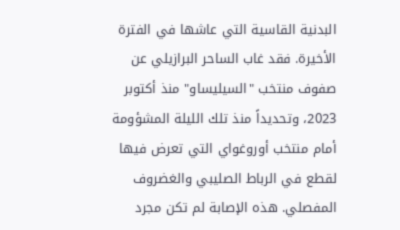البدنية القاسية التي عاشها في الفترة الأخيرة. فقد غاب الساحر البرازيلي عن صفوف منتخب "السيليساو" منذ أكتوبر 2023، وتحديداً منذ تلك الليلة المشؤومة أمام منتخب أوروغواي التي تعرض فيها لقطع في الرباط الصليبي والغضروف المفصلي. هذه الإصابة لم تكن مجرد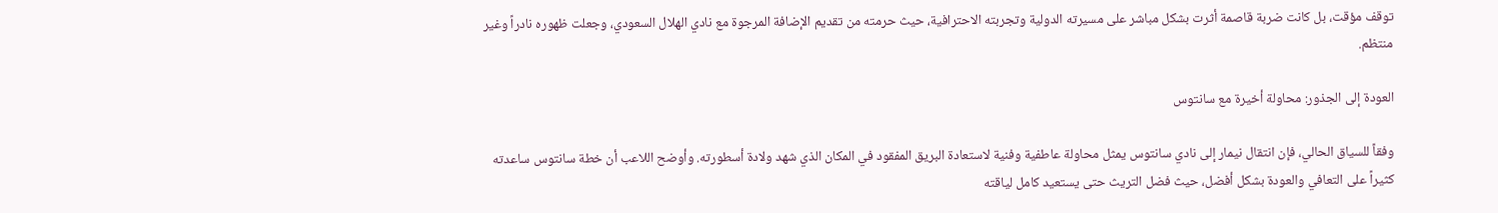توقف مؤقت، بل كانت ضربة قاصمة أثرت بشكل مباشر على مسيرته الدولية وتجربته الاحترافية، حيث حرمته من تقديم الإضافة المرجوة مع نادي الهلال السعودي، وجعلت ظهوره نادراً وغير منتظم.

العودة إلى الجذور: محاولة أخيرة مع سانتوس

وفقاً للسياق الحالي، فإن انتقال نيمار إلى نادي سانتوس يمثل محاولة عاطفية وفنية لاستعادة البريق المفقود في المكان الذي شهد ولادة أسطورته. وأوضح اللاعب أن خطة سانتوس ساعدته كثيراً على التعافي والعودة بشكل أفضل، حيث فضل التريث حتى يستعيد كامل لياقته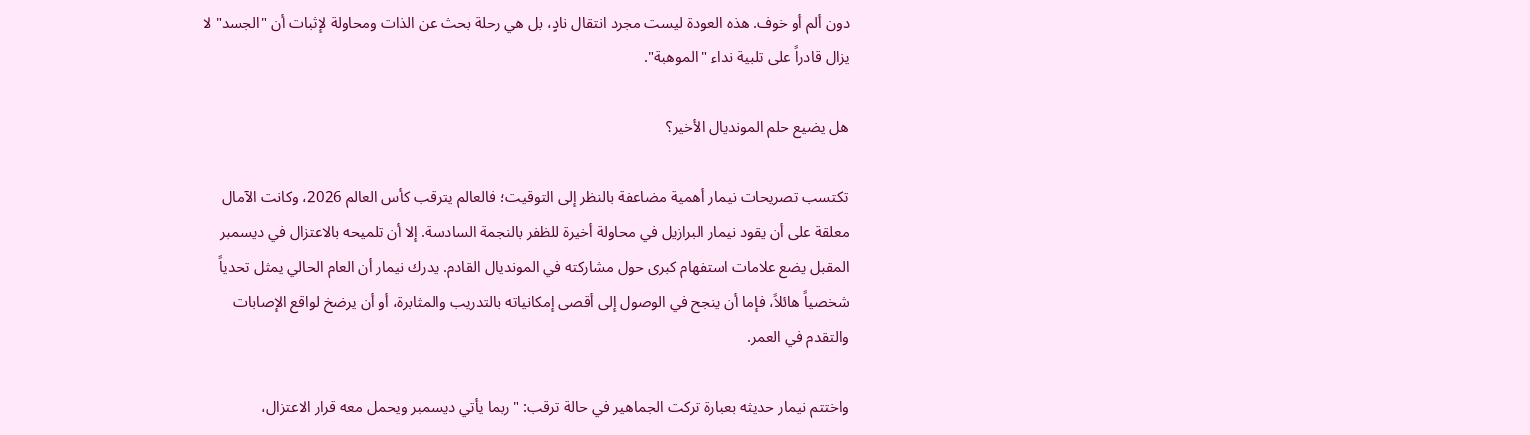دون ألم أو خوف. هذه العودة ليست مجرد انتقال نادٍ، بل هي رحلة بحث عن الذات ومحاولة لإثبات أن "الجسد" لا يزال قادراً على تلبية نداء "الموهبة".

هل يضيع حلم المونديال الأخير؟

تكتسب تصريحات نيمار أهمية مضاعفة بالنظر إلى التوقيت؛ فالعالم يترقب كأس العالم 2026، وكانت الآمال معلقة على أن يقود نيمار البرازيل في محاولة أخيرة للظفر بالنجمة السادسة. إلا أن تلميحه بالاعتزال في ديسمبر المقبل يضع علامات استفهام كبرى حول مشاركته في المونديال القادم. يدرك نيمار أن العام الحالي يمثل تحدياً شخصياً هائلاً، فإما أن ينجح في الوصول إلى أقصى إمكانياته بالتدريب والمثابرة، أو أن يرضخ لواقع الإصابات والتقدم في العمر.

واختتم نيمار حديثه بعبارة تركت الجماهير في حالة ترقب: "ربما يأتي ديسمبر ويحمل معه قرار الاعتزال،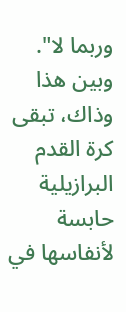وربما لا". وبين هذا وذاك، تبقى كرة القدم البرازيلية حابسة لأنفاسها في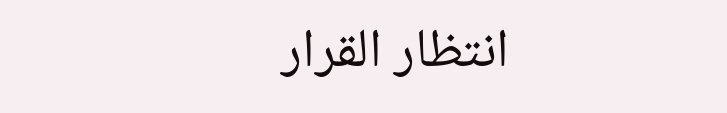انتظار القرار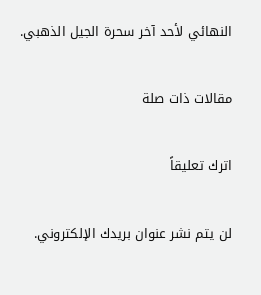النهائي لأحد آخر سحرة الجيل الذهبي.

مقالات ذات صلة

اترك تعليقاً

لن يتم نشر عنوان بريدك الإلكتروني.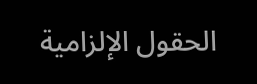الحقول الإلزامية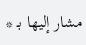مشار إليها بـ *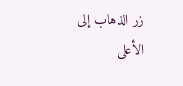زر الذهاب إلى الأعلى